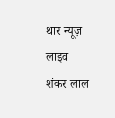थार न्यूज़ लाइव शंकर लाल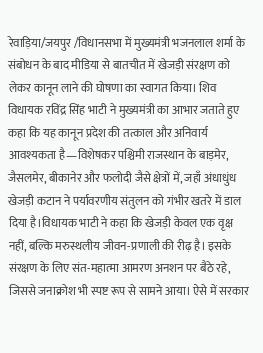रेवाड़िया/जयपुर /विधानसभा में मुख्यमंत्री भजनलाल शर्मा के संबोधन के बाद मीडिया से बातचीत में खेजड़ी संरक्षण को लेकर कानून लाने की घोषणा का स्वागत किया। शिव विधायक रविंद्र सिंह भाटी ने मुख्यमंत्री का आभार जताते हुए कहा कि यह कानून प्रदेश की तत्काल और अनिवार्य आवश्यकता है—विशेषकर पश्चिमी राजस्थान के बाड़मेर, जैसलमेर, बीकानेर और फलोदी जैसे क्षेत्रों में, जहाँ अंधाधुंध खेजड़ी कटान ने पर्यावरणीय संतुलन को गंभीर खतरे में डाल दिया है।विधायक भाटी ने कहा कि खेजड़ी केवल एक वृक्ष नहीं, बल्कि मरुस्थलीय जीवन-प्रणाली की रीढ़ है। इसके संरक्षण के लिए संत-महात्मा आमरण अनशन पर बैठे रहे, जिससे जनाक्रोश भी स्पष्ट रूप से सामने आया। ऐसे में सरकार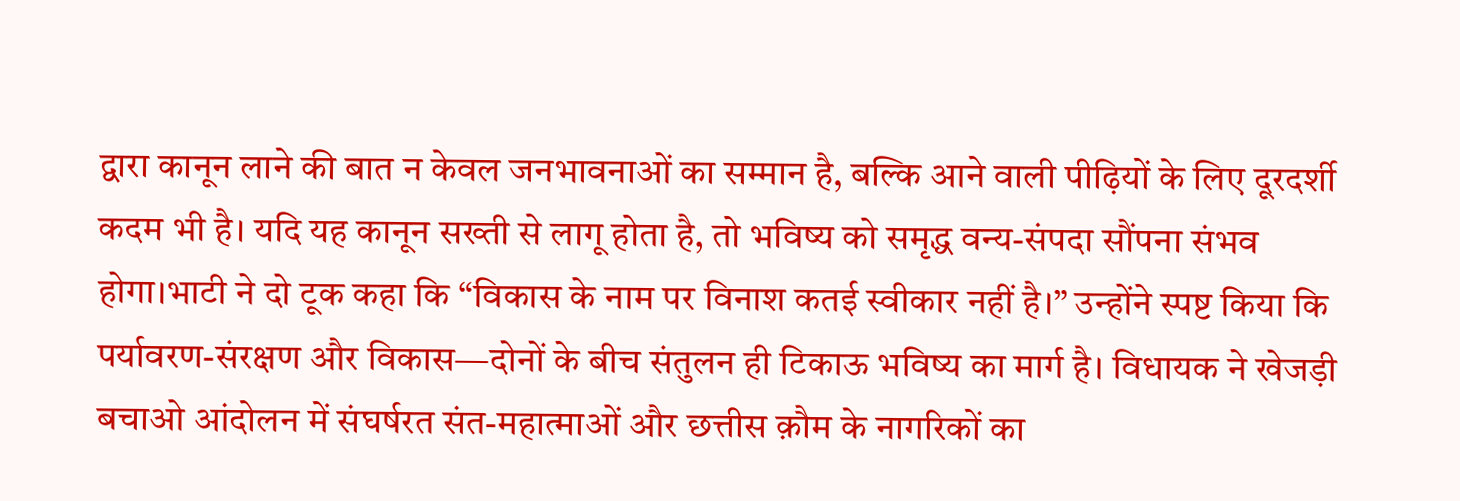द्वारा कानून लाने की बात न केवल जनभावनाओं का सम्मान है, बल्कि आने वाली पीढ़ियों के लिए दूरदर्शी कदम भी है। यदि यह कानून सख्ती से लागू होता है, तो भविष्य को समृद्ध वन्य-संपदा सौंपना संभव होगा।भाटी ने दो टूक कहा कि “विकास के नाम पर विनाश कतई स्वीकार नहीं है।” उन्होंने स्पष्ट किया कि पर्यावरण-संरक्षण और विकास—दोनों के बीच संतुलन ही टिकाऊ भविष्य का मार्ग है। विधायक ने खेजड़ी बचाओ आंदोलन में संघर्षरत संत-महात्माओं और छत्तीस क़ौम के नागरिकों का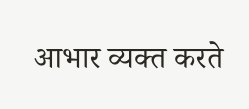आभार व्यक्त करते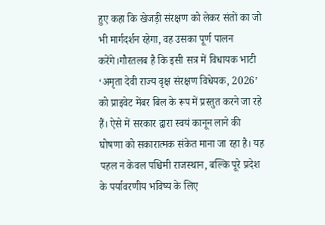हुए कहा कि खेजड़ी संरक्षण को लेकर संतों का जो भी मार्गदर्शन रहेगा, वह उसका पूर्ण पालन करेंगे।गौरतलब है कि इसी सत्र में विधायक भाटी ‘अमृता देवी राज्य वृक्ष संरक्षण विधेयक, 2026’ को प्राइवेट मेंबर बिल के रूप में प्रस्तुत करने जा रहे हैं। ऐसे में सरकार द्वारा स्वयं कानून लाने की घोषणा को सकारात्मक संकेत माना जा रहा है। यह पहल न केवल पश्चिमी राजस्थान, बल्कि पूरे प्रदेश के पर्यावरणीय भविष्य के लिए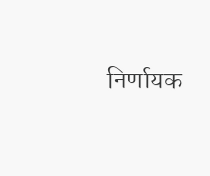निर्णायक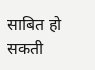साबित हो सकती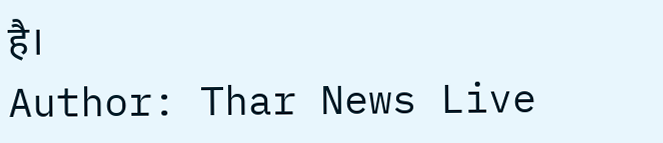है।
Author: Thar News Live